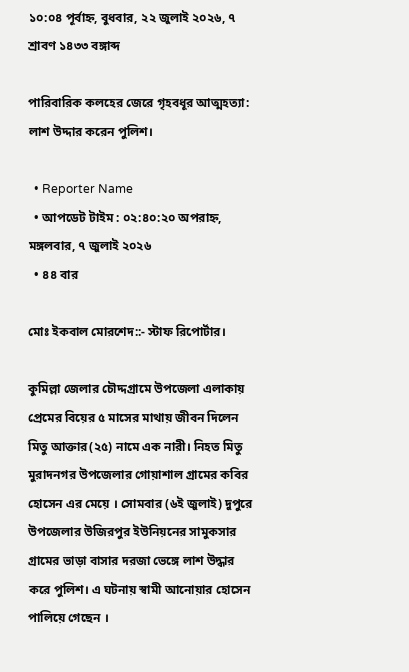১০:০৪ পূর্বাহ্ন, বুধবার, ২২ জুলাই ২০২৬, ৭ শ্রাবণ ১৪৩৩ বঙ্গাব্দ

পারিবারিক কলহের জেরে গৃহবধূর আত্মহত্যা: লাশ উদ্দার করেন পুলিশ।

  • Reporter Name
  • আপডেট টাইম : ০২:৪০:২০ অপরাহ্ন, মঙ্গলবার, ৭ জুলাই ২০২৬
  • ৪৪ বার

মোঃ ইকবাল মোরশেদ::- স্টাফ রিপোর্টার।

কুমিল্লা জেলার চৌদ্দগ্রামে উপজেলা এলাকায় প্রেমের বিয়ের ৫ মাসের মাথায় জীবন দিলেন মিতু আক্তার(২৫) নামে এক নারী। নিহত মিতু মুরাদনগর উপজেলার গোয়াশাল গ্রামের কবির হোসেন এর মেয়ে । সোমবার (৬ই জুলাই) দুপুরে উপজেলার উজিরপুর ইউনিয়নের সামুকসার গ্রামের ভাড়া বাসার দরজা ভেঙ্গে লাশ উদ্ধার করে পুলিশ। এ ঘটনায় স্বামী আনোয়ার হোসেন পালিয়ে গেছেন ।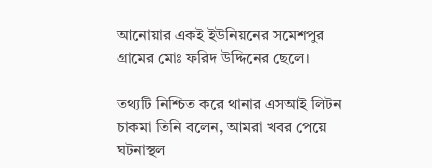আনোয়ার একই ইউনিয়নের সমেশপুর গ্রামের মোঃ ফরিদ উদ্দিনের ছেলে।

তথ্যটি নিশ্চিত করে থানার এসআই লিটন চাকমা তিনি বলেন, আমরা খবর পেয়ে ঘটনাস্থল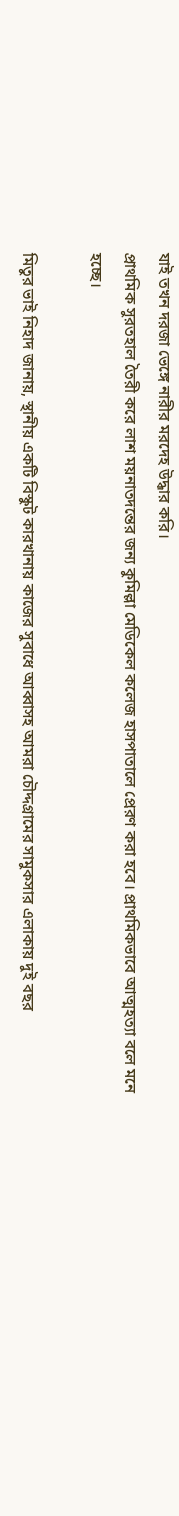যাই তখন দরজা ভেঙ্গে নারীর মরদেহ উদ্ধার করি।
প্রাথমিক সুরতহাল তৈরী করে লাশ ময়নাতদন্তের জন্য কুমিল্লা মেডিকেল কলেজ হাসপাতালে প্রেরণ করা হবে। প্রাথমিকভাবে আত্মহত্যা বলে মনে হচ্ছে।

মিতুর ভাই নিহাদ জানায়, স্থানীয় একটি বিস্কুট কারখানায় কাজের সুবাধে আব্বাসহ আমরা চৌদ্দগ্রামের সামুকসার এলাকায় দুই বছর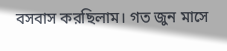বসবাস করছিলাম। গত জুন মাসে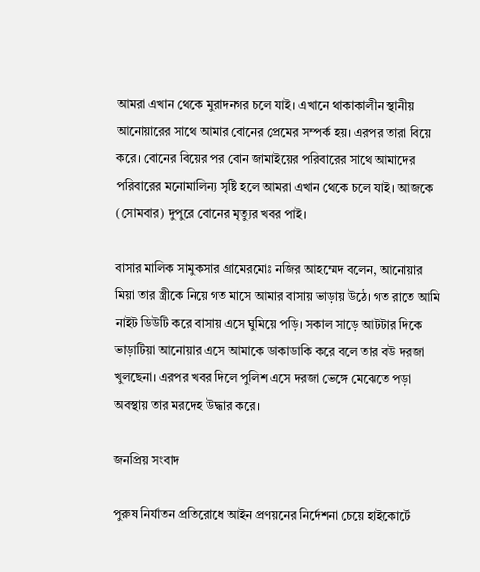আমরা এখান থেকে মুরাদনগর চলে যাই। এখানে থাকাকালীন স্থানীয় আনোয়ারের সাথে আমার বোনের প্রেমের সম্পর্ক হয়। এরপর তারা বিয়ে করে। বোনের বিয়ের পর বোন জামাইয়ের পরিবারের সাথে আমাদের পরিবারের মনোমালিন্য সৃষ্টি হলে আমরা এখান থেকে চলে যাই। আজকে (সোমবার) দুপুরে বোনের মৃত্যুর খবর পাই।

বাসার মালিক সামুকসার গ্রামেরমোঃ নজির আহম্মেদ বলেন, আনোয়ার মিয়া তার স্ত্রীকে নিয়ে গত মাসে আমার বাসায় ভাড়ায় উঠে। গত রাতে আমি নাইট ডিউটি করে বাসায় এসে ঘুমিয়ে পড়ি। সকাল সাড়ে আটটার দিকে ভাড়াটিয়া আনোয়ার এসে আমাকে ডাকাডাকি করে বলে তার বউ দরজা খুলছেনা। এরপর খবর দিলে পুলিশ এসে দরজা ভেঙ্গে মেঝেতে পড়া অবস্থায় তার মরদেহ উদ্ধার করে।

জনপ্রিয় সংবাদ

পুরুষ নির্যাতন প্রতিরোধে আইন প্রণয়নের নির্দেশনা চেয়ে হাইকোর্টে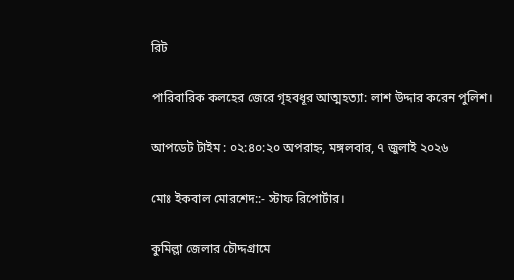রিট

পারিবারিক কলহের জেরে গৃহবধূর আত্মহত্যা: লাশ উদ্দার করেন পুলিশ।

আপডেট টাইম : ০২:৪০:২০ অপরাহ্ন, মঙ্গলবার, ৭ জুলাই ২০২৬

মোঃ ইকবাল মোরশেদ::- স্টাফ রিপোর্টার।

কুমিল্লা জেলার চৌদ্দগ্রামে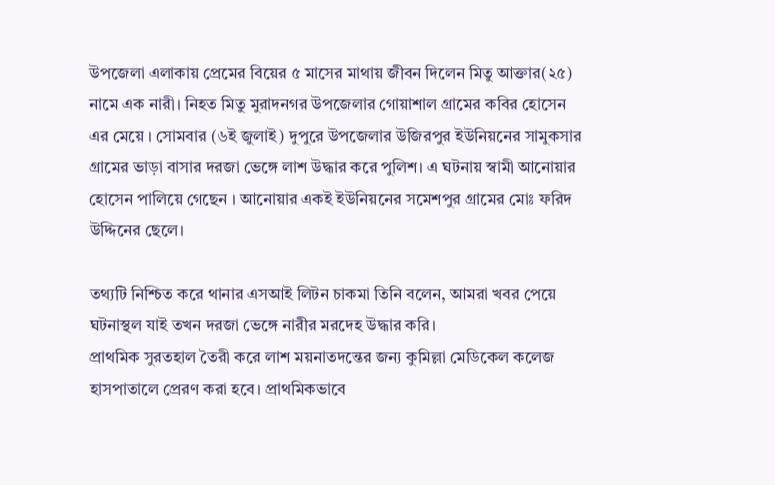উপজেলা এলাকায় প্রেমের বিয়ের ৫ মাসের মাথায় জীবন দিলেন মিতু আক্তার(২৫) নামে এক নারী। নিহত মিতু মুরাদনগর উপজেলার গোয়াশাল গ্রামের কবির হোসেন এর মেয়ে । সোমবার (৬ই জুলাই) দুপুরে উপজেলার উজিরপুর ইউনিয়নের সামুকসার গ্রামের ভাড়া বাসার দরজা ভেঙ্গে লাশ উদ্ধার করে পুলিশ। এ ঘটনায় স্বামী আনোয়ার হোসেন পালিয়ে গেছেন । আনোয়ার একই ইউনিয়নের সমেশপুর গ্রামের মোঃ ফরিদ উদ্দিনের ছেলে।

তথ্যটি নিশ্চিত করে থানার এসআই লিটন চাকমা তিনি বলেন, আমরা খবর পেয়ে ঘটনাস্থল যাই তখন দরজা ভেঙ্গে নারীর মরদেহ উদ্ধার করি।
প্রাথমিক সুরতহাল তৈরী করে লাশ ময়নাতদন্তের জন্য কুমিল্লা মেডিকেল কলেজ হাসপাতালে প্রেরণ করা হবে। প্রাথমিকভাবে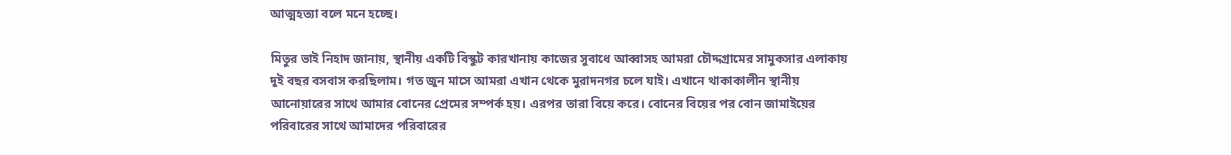আত্মহত্যা বলে মনে হচ্ছে।

মিতুর ভাই নিহাদ জানায়, স্থানীয় একটি বিস্কুট কারখানায় কাজের সুবাধে আব্বাসহ আমরা চৌদ্দগ্রামের সামুকসার এলাকায় দুই বছর বসবাস করছিলাম। গত জুন মাসে আমরা এখান থেকে মুরাদনগর চলে যাই। এখানে থাকাকালীন স্থানীয় আনোয়ারের সাথে আমার বোনের প্রেমের সম্পর্ক হয়। এরপর তারা বিয়ে করে। বোনের বিয়ের পর বোন জামাইয়ের পরিবারের সাথে আমাদের পরিবারের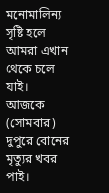মনোমালিন্য সৃষ্টি হলে আমরা এখান থেকে চলে যাই। আজকে (সোমবার) দুপুরে বোনের মৃত্যুর খবর পাই।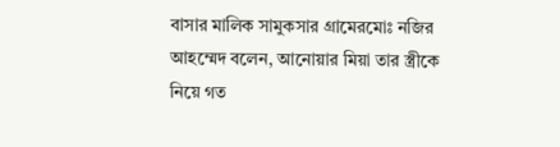বাসার মালিক সামুকসার গ্রামেরমোঃ নজির আহম্মেদ বলেন, আনোয়ার মিয়া তার স্ত্রীকে নিয়ে গত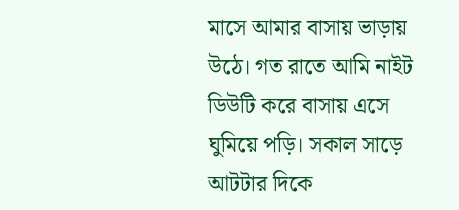মাসে আমার বাসায় ভাড়ায় উঠে। গত রাতে আমি নাইট ডিউটি করে বাসায় এসে ঘুমিয়ে পড়ি। সকাল সাড়ে আটটার দিকে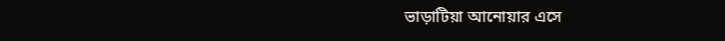ভাড়াটিয়া আনোয়ার এসে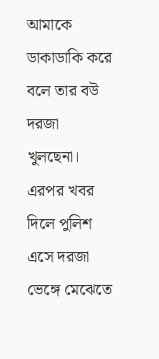আমাকে ডাকাডাকি করে বলে তার বউ দরজা খুলছেনা। এরপর খবর দিলে পুলিশ এসে দরজা ভেঙ্গে মেঝেতে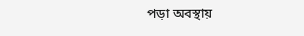পড়া অবস্থায়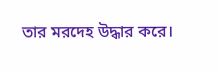তার মরদেহ উদ্ধার করে।